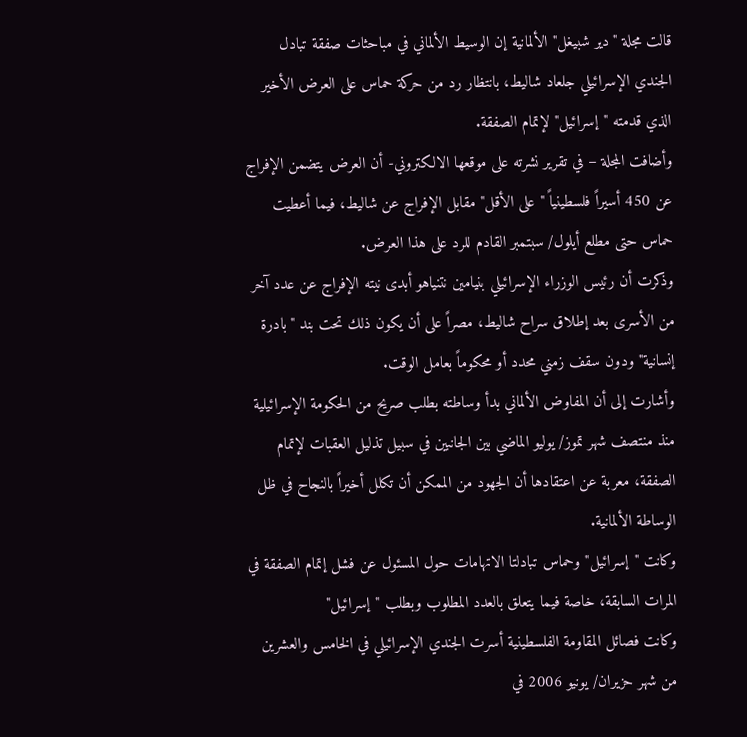قالت مجلة "دير شبيغل" الألمانية إن الوسيط الألماني في مباحثات صفقة تبادل الجندي الإسرائيلي جلعاد شاليط، بانتظار رد من حركة حماس على العرض الأخير الذي قدمته "إسرائيل" لإتمام الصفقة.
وأضافت المجلة – في تقرير نشرته على موقعها الالكتروني- أن العرض يتضمن الإفراج عن 450 أسيراً فلسطينياً "على الأقل" مقابل الإفراج عن شاليط، فيما أعطيت حماس حتى مطلع أيلول/ سبتمبر القادم للرد على هذا العرض.
وذكرت أن رئيس الوزراء الإسرائيلي بنيامين نتنياهو أبدى نيته الإفراج عن عدد آخر من الأسرى بعد إطلاق سراح شاليط، مصراً على أن يكون ذلك تحت بند "بادرة إنسانية" ودون سقف زمني محدد أو محكوماً بعامل الوقت.
وأشارت إلى أن المفاوض الألماني بدأ وساطته بطلب صريح من الحكومة الإسرائيلية منذ منتصف شهر تموز/ يوليو الماضي بين الجانبين في سبيل تذليل العقبات لإتمام الصفقة، معربة عن اعتقادها أن الجهود من الممكن أن تكلل أخيراً بالنجاح في ظل الوساطة الألمانية.
وكانت "إسرائيل" وحماس تبادلتا الاتهامات حول المسئول عن فشل إتمام الصفقة في المرات السابقة، خاصة فيما يتعلق بالعدد المطلوب وبطلب "إسرائيل"
وكانت فصائل المقاومة الفلسطينية أسرت الجندي الإسرائيلي في الخامس والعشرين من شهر حزيران/ يونيو 2006 في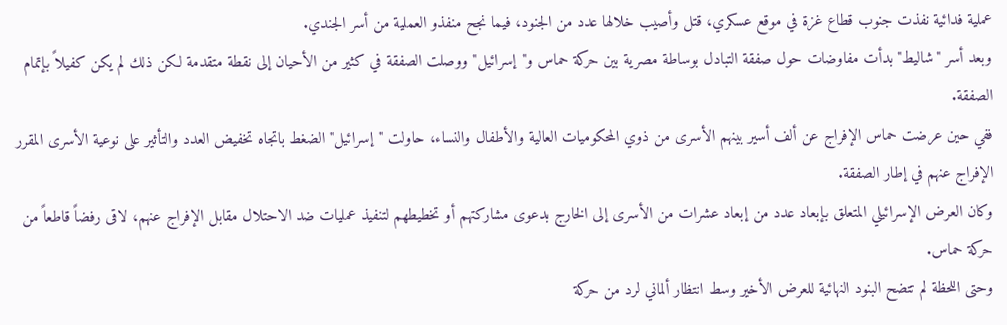عملية فدائية نفذت جنوب قطاع غزة في موقع عسكري، قتل وأصيب خلالها عدد من الجنود، فيما نجح منفذو العملية من أسر الجندي.
وبعد أسر "شاليط" بدأت مفاوضات حول صفقة التبادل بوساطة مصرية بين حركة حماس و"إسرائيل" ووصلت الصفقة في كثير من الأحيان إلى نقطة متقدمة لكن ذلك لم يكن كفيلاً بإتمام الصفقة.
ففي حين عرضت حماس الإفراج عن ألف أسير بينهم الأسرى من ذوي المحكوميات العالية والأطفال والنساء، حاولت "إسرائيل" الضغط باتجاه تخفيض العدد والتأثير على نوعية الأسرى المقرر الإفراج عنهم في إطار الصفقة.
وكان العرض الإسرائيلي المتعلق بإبعاد عدد من إبعاد عشرات من الأسرى إلى الخارج بدعوى مشاركتهم أو تخطيطهم لتنفيذ عمليات ضد الاحتلال مقابل الإفراج عنهم، لاقى رفضاً قاطعاً من حركة حماس.
وحتى اللحظة لم تتضح البنود النهائية للعرض الأخير وسط انتظار ألماني لرد من حركة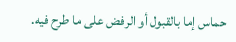حماس إما بالقبول أو الرفض على ما طرح فيه.